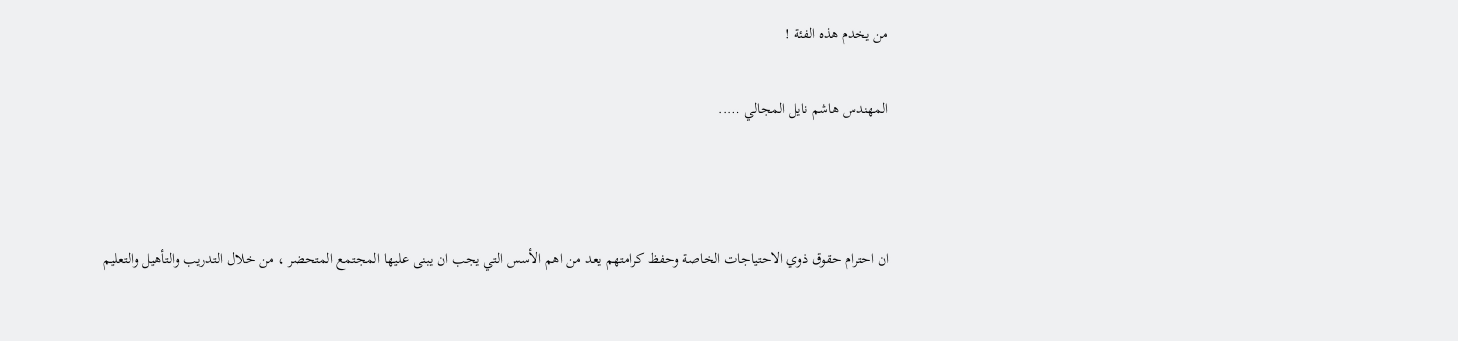من يخدم هذه الفئة !

المهندس هاشم نايل المجالي …..



ان احترام حقوق ذوي الاحتياجات الخاصة وحفظ كرامتهم يعد من اهم الأسس التي يجب ان يبنى عليها المجتمع المتحضر ، من خلال التدريب والتأهيل والتعليم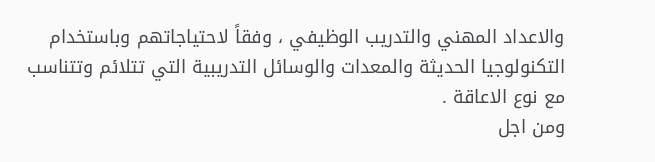والاعداد المهني والتدريب الوظيفي ، وفقاً لاحتياجاتهم وباستخدام التكنولوجيا الحديثة والمعدات والوسائل التدريبية التي تتلائم وتتناسب مع نوع الاعاقة .
ومن اجل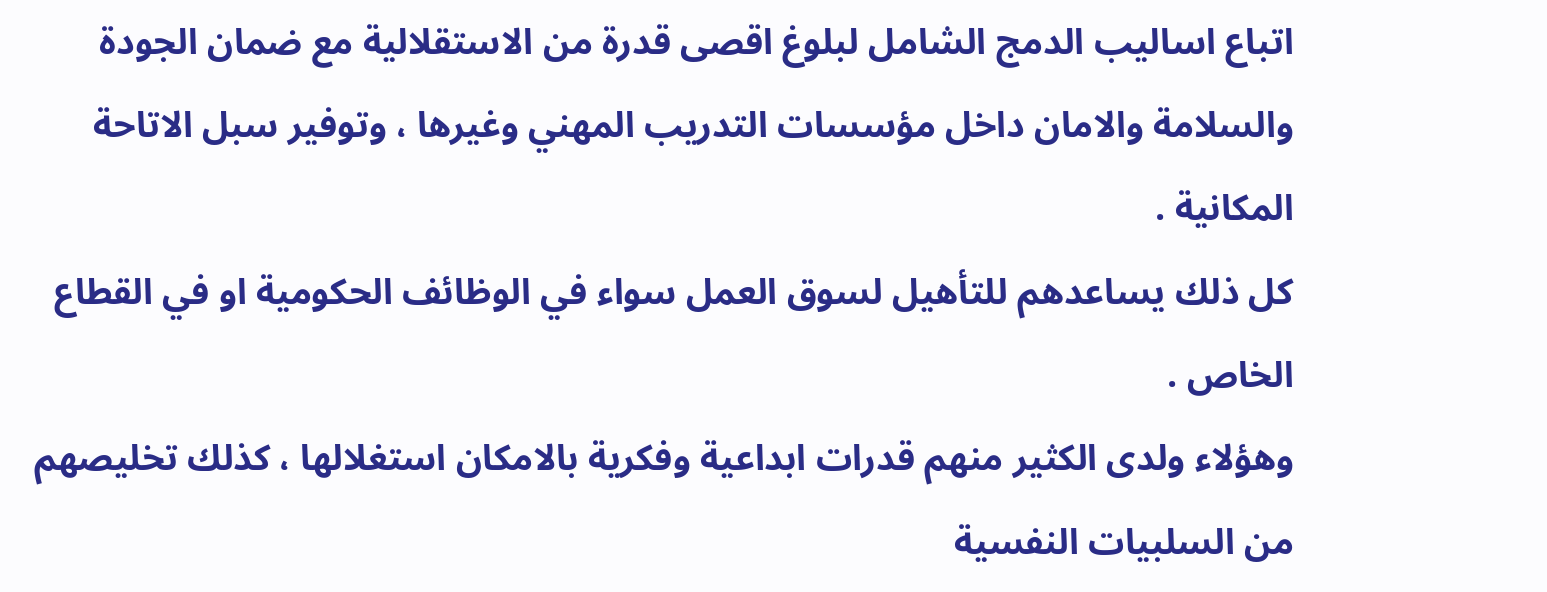اتباع اساليب الدمج الشامل لبلوغ اقصى قدرة من الاستقلالية مع ضمان الجودة والسلامة والامان داخل مؤسسات التدريب المهني وغيرها ، وتوفير سبل الاتاحة المكانية .
كل ذلك يساعدهم للتأهيل لسوق العمل سواء في الوظائف الحكومية او في القطاع الخاص .
وهؤلاء ولدى الكثير منهم قدرات ابداعية وفكرية بالامكان استغلالها ، كذلك تخليصهم من السلبيات النفسية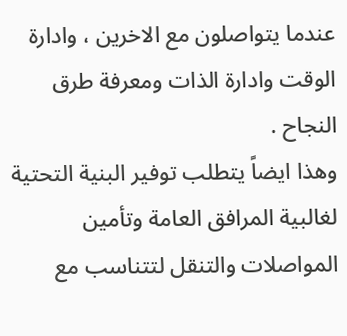عندما يتواصلون مع الاخرين ، وادارة الوقت وادارة الذات ومعرفة طرق النجاح .
وهذا ايضاً يتطلب توفير البنية التحتية لغالبية المرافق العامة وتأمين المواصلات والتنقل لتتناسب مع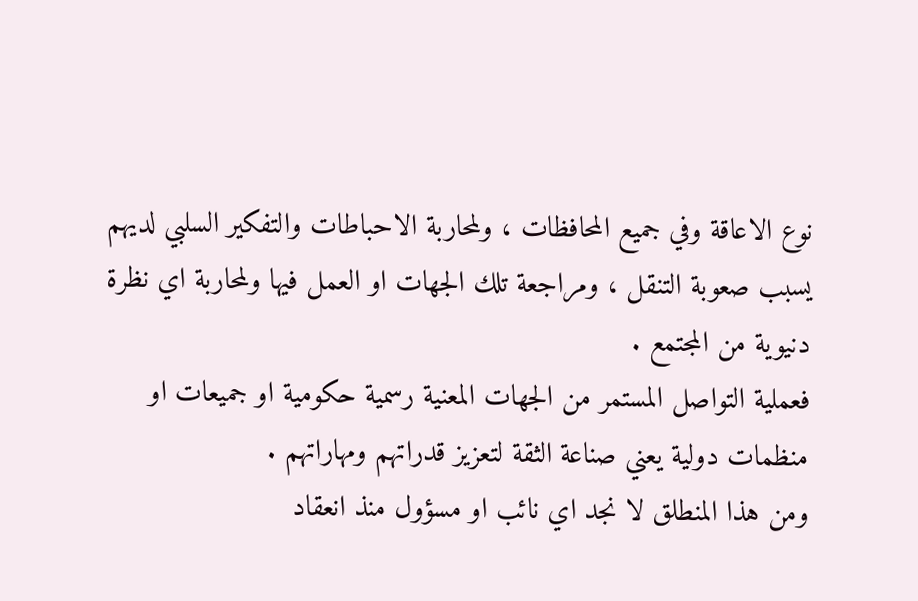نوع الاعاقة وفي جميع المحافظات ، ولمحاربة الاحباطات والتفكير السلبي لديهم يسبب صعوبة التنقل ، ومراجعة تلك الجهات او العمل فيها ولمحاربة اي نظرة دنيوية من المجتمع .
فعملية التواصل المستمر من الجهات المعنية رسمية حكومية او جميعات او منظمات دولية يعني صناعة الثقة لتعزيز قدراتهم ومهاراتهم .
ومن هذا المنطلق لا نجد اي نائب او مسؤول منذ انعقاد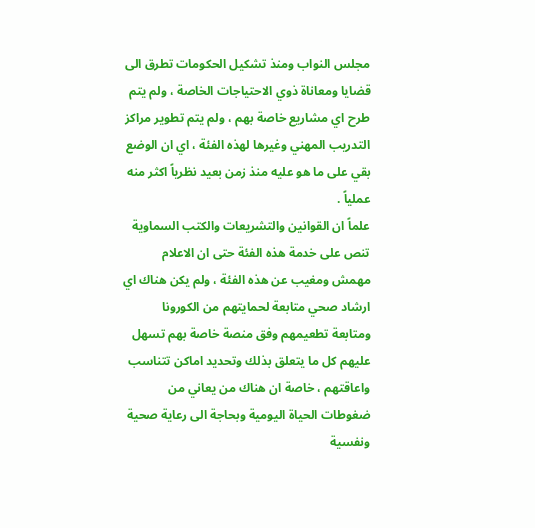مجلس النواب ومنذ تشكيل الحكومات تطرق الى قضايا ومعاناة ذوي الاحتياجات الخاصة ، ولم يتم طرح اي مشاريع خاصة بهم ، ولم يتم تطوير مراكز التدريب المهني وغيرها لهذه الفئة ، اي ان الوضع بقي على ما هو عليه منذ زمن بعيد نظرياً اكثر منه عملياً .
علماً ان القوانين والتشريعات والكتب السماوية تنص على خدمة هذه الفئة حتى ان الاعلام مهمش ومغيب عن هذه الفئة ، ولم يكن هناك اي ارشاد صحي متابعة لحمايتهم من الكورونا ومتابعة تطعيمهم وفق منصة خاصة بهم تسهل عليهم كل ما يتعلق بذلك وتحديد اماكن تتناسب واعاقتهم ، خاصة ان هناك من يعاني من ضغوطات الحياة اليومية وبحاجة الى رعاية صحية ونفسية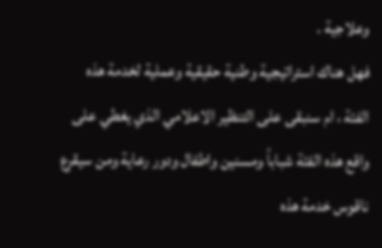وعلاجية .
فهل هناك استراتيجية وطنية حقيقية وعملية لخدمة هذه الفئة ، ام سنبقى على التنظير الاعلامي الذي يغطي على واقع هذه الفئة شباباً ومسنين واطفال ودور رعاية ومن سيقرع ناقوس خدمة هذه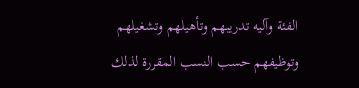الفئة وآليه تدريبهم وتأهيلهم وتشغيلهم وتوظيفهم حسب النسب المقررة لذلك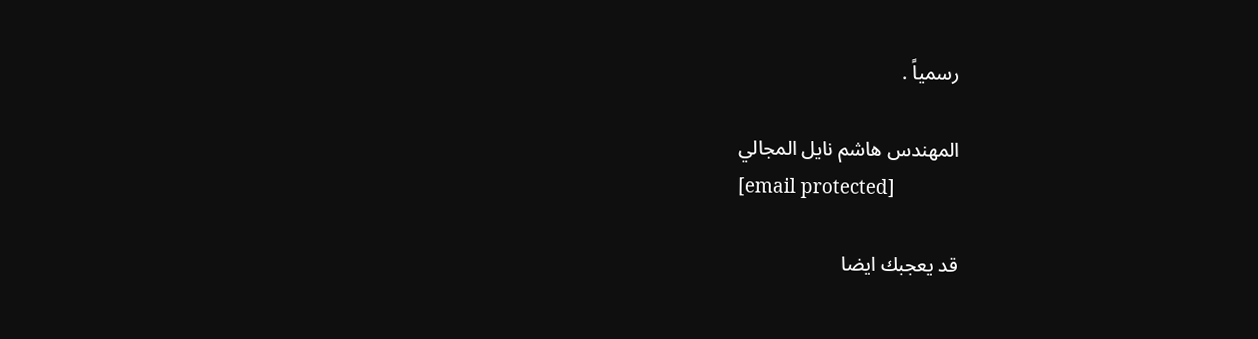رسمياً .

المهندس هاشم نايل المجالي
[email protected]

قد يعجبك ايضا